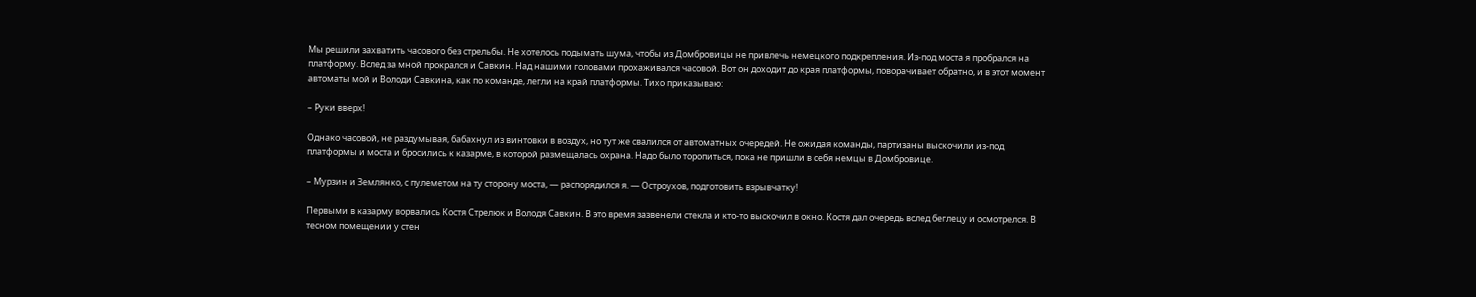Мы решили захватить часового без стрельбы. Не хотелось подымать шума, чтобы из Домбровицы не привлечь немецкого подкрепления. Из-под моста я пробрался на платформу. Вслед за мной прокрался и Савкин. Над нашими головами прохаживался часовой. Вот он доходит до края платформы, поворачивает обратно, и в этот момент автоматы мой и Володи Савкина, как по команде, легли на край платформы. Тихо приказываю:

– Руки вверх!

Однако часовой, не раздумывая, бабахнул из винтовки в воздух, но тут же свалился от автоматных очередей. Не ожидая команды, партизаны выскочили из-под платформы и моста и бросились к казарме, в которой размещалась охрана. Надо было торопиться, пока не пришли в себя немцы в Домбровице.

– Мурзин и Землянко, с пулеметом на ту сторону моста, — распорядился я. — Остроухов, подготовить взрывчатку!

Первыми в казарму ворвались Костя Стрелюк и Володя Савкин. В это время зазвенели стекла и кто-то выскочил в окно. Костя дал очередь вслед беглецу и осмотрелся. В тесном помещении у стен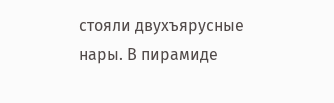стояли двухъярусные нары. В пирамиде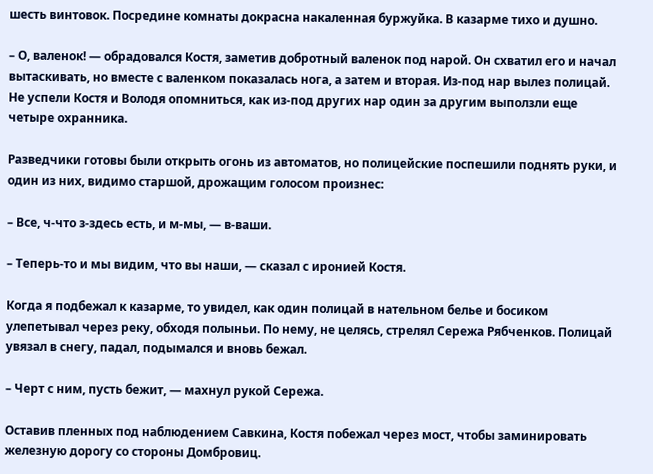шесть винтовок. Посредине комнаты докрасна накаленная буржуйка. В казарме тихо и душно.

– О, валенок! — обрадовался Костя, заметив добротный валенок под нарой. Он схватил его и начал вытаскивать, но вместе с валенком показалась нога, а затем и вторая. Из-под нар вылез полицай. Не успели Костя и Володя опомниться, как из-под других нар один за другим выползли еще четыре охранника.

Разведчики готовы были открыть огонь из автоматов, но полицейские поспешили поднять руки, и один из них, видимо старшой, дрожащим голосом произнес:

– Все, ч-что з-здесь есть, и м-мы, — в-ваши.

– Теперь-то и мы видим, что вы наши, — сказал с иронией Костя.

Когда я подбежал к казарме, то увидел, как один полицай в нательном белье и босиком улепетывал через реку, обходя полыньи. По нему, не целясь, стрелял Сережа Рябченков. Полицай увязал в снегу, падал, подымался и вновь бежал.

– Черт с ним, пусть бежит, — махнул рукой Сережа.

Оставив пленных под наблюдением Савкина, Костя побежал через мост, чтобы заминировать железную дорогу со стороны Домбровиц.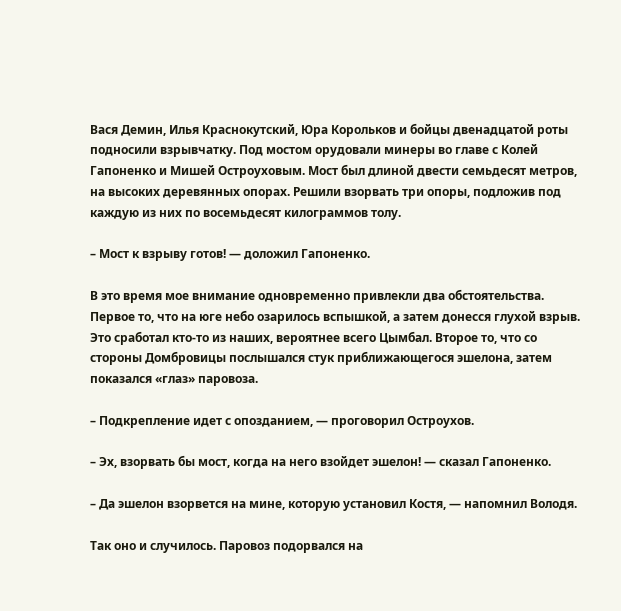Вася Демин, Илья Краснокутский, Юра Корольков и бойцы двенадцатой роты подносили взрывчатку. Под мостом орудовали минеры во главе с Колей Гапоненко и Мишей Остроуховым. Мост был длиной двести семьдесят метров, на высоких деревянных опорах. Решили взорвать три опоры, подложив под каждую из них по восемьдесят килограммов толу.

– Мост к взрыву готов! — доложил Гапоненко.

В это время мое внимание одновременно привлекли два обстоятельства. Первое то, что на юге небо озарилось вспышкой, а затем донесся глухой взрыв. Это сработал кто-то из наших, вероятнее всего Цымбал. Второе то, что со стороны Домбровицы послышался стук приближающегося эшелона, затем показался «глаз» паровоза.

– Подкрепление идет с опозданием, — проговорил Остроухов.

– Эх, взорвать бы мост, когда на него взойдет эшелон! — сказал Гапоненко.

– Да эшелон взорвется на мине, которую установил Костя, — напомнил Володя.

Так оно и случилось. Паровоз подорвался на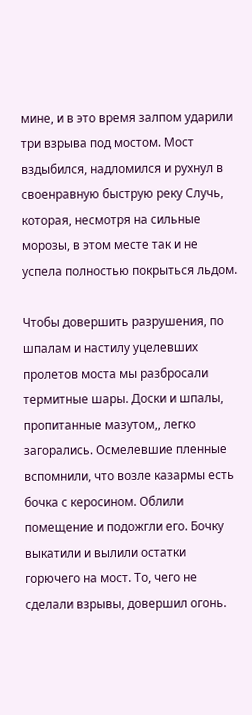мине, и в это время залпом ударили три взрыва под мостом. Мост вздыбился, надломился и рухнул в своенравную быструю реку Случь, которая, несмотря на сильные морозы, в этом месте так и не успела полностью покрыться льдом.

Чтобы довершить разрушения, по шпалам и настилу уцелевших пролетов моста мы разбросали термитные шары. Доски и шпалы, пропитанные мазутом,, легко загорались. Осмелевшие пленные вспомнили, что возле казармы есть бочка с керосином. Облили помещение и подожгли его. Бочку выкатили и вылили остатки горючего на мост. То, чего не сделали взрывы, довершил огонь.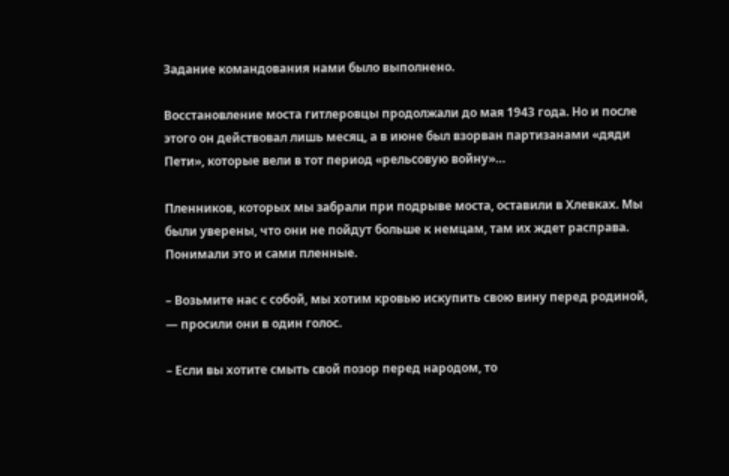Задание командования нами было выполнено.

Восстановление моста гитлеровцы продолжали до мая 1943 года. Но и после этого он действовал лишь месяц, а в июне был взорван партизанами «дяди Пети», которые вели в тот период «рельсовую войну»…

Пленников, которых мы забрали при подрыве моста, оставили в Хлевках. Мы были уверены, что они не пойдут больше к немцам, там их ждет расправа. Понимали это и сами пленные.

– Возьмите нас с собой, мы хотим кровью искупить свою вину перед родиной, — просили они в один голос.

– Если вы хотите смыть свой позор перед народом, то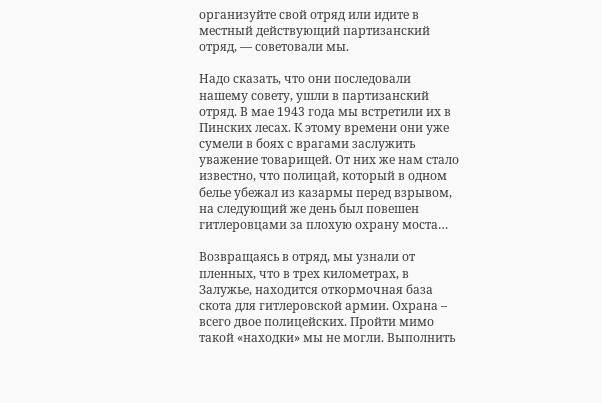организуйте свой отряд или идите в местный действующий партизанский отряд, — советовали мы.

Надо сказать, что они последовали нашему совету, ушли в партизанский отряд. В мае 1943 года мы встретили их в Пинских лесах. К этому времени они уже сумели в боях с врагами заслужить уважение товарищей. От них же нам стало известно, что полицай, который в одном белье убежал из казармы перед взрывом, на следующий же день был повешен гитлеровцами за плохую охрану моста…

Возвращаясь в отряд, мы узнали от пленных, что в трех километрах, в Залужье, находится откормочная база скота для гитлеровской армии. Охрана – всего двое полицейских. Пройти мимо такой «находки» мы не могли. Выполнить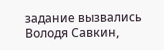задание вызвались Володя Савкин,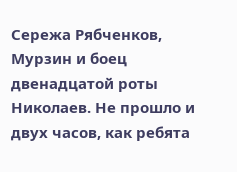Сережа Рябченков, Мурзин и боец двенадцатой роты Николаев. Не прошло и двух часов, как ребята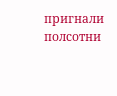пригнали полсотни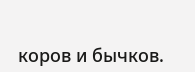коров и бычков.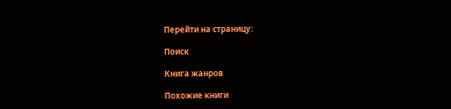Перейти на страницу:

Поиск

Книга жанров

Похожие книги